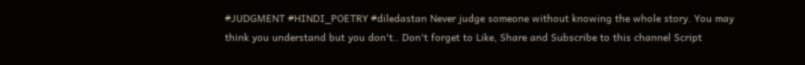#JUDGMENT #HINDI_POETRY #diledastan Never judge someone without knowing the whole story. You may think you understand but you don't.. Don't forget to Like, Share and Subscribe to this channel Script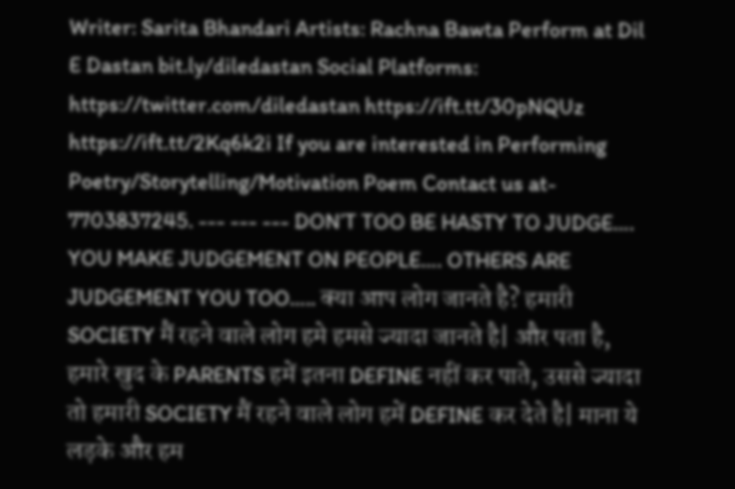Writer: Sarita Bhandari Artists: Rachna Bawta Perform at Dil E Dastan bit.ly/diledastan Social Platforms: https://twitter.com/diledastan https://ift.tt/30pNQUz https://ift.tt/2Kq6k2i If you are interested in Performing Poetry/Storytelling/Motivation Poem Contact us at- 7703837245. --- --- --- DON’T TOO BE HASTY TO JUDGE…. YOU MAKE JUDGEMENT ON PEOPLE…. OTHERS ARE JUDGEMENT YOU TOO….. क्या आप लोग जानते है? हमारी SOCIETY मैं रहने वाले लोग हमे हमसे ज्यादा जानते है| और पता है, हमारे खुद के PARENTS हमें इतना DEFINE नहीं कर पाते, उससे ज्यादा तो हमारी SOCIETY मैं रहने वाले लोग हमें DEFINE कर देते है| माना ये लड़के और हम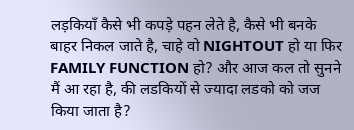लड़कियाँ कैसे भी कपड़े पहन लेते है, कैसे भी बनके बाहर निकल जाते है, चाहे वो NIGHTOUT हो या फिर FAMILY FUNCTION हो? और आज कल तो सुनने मैं आ रहा है, की लडकियों से ज्यादा लडको को जज किया जाता है?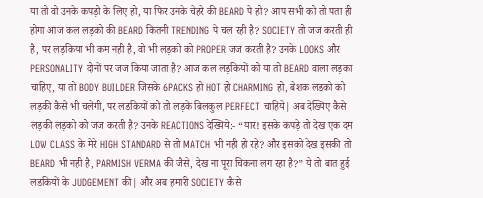या तो वो उनके कपड़ो के लिए हो, या फिर उनके चेहरे की BEARD पे हो? आप सभी को तो पता ही होगा आज कल लड़को की BEARD कितनी TRENDING पे चल रही है? SOCIETY तो जज करती ही है, पर लड़किया भी कम नही है, वो भी लड़को को PROPER जज करती है? उनके LOOKS और PERSONALITY दोनों पर जज किया जाता है? आज कल लड़कियों को या तो BEARD वाला लड़का चाहिए, या तो BODY BUILDER जिसके 6PACKS हो HOT हो CHARMING हो, बेशक लडको को लड़की कैसे भी चलेगी, पर लडकियों को तो लड़के बिलकुल PERFECT चाहिये| अब देख्यिए कैसे लड़की लड़को को जज करती है? उनके REACTIONS देख्यिये:- “यार! इसके कपड़े तो देख एक दम LOW CLASS के मेरे HIGH STANDARD से तो MATCH भी नही हो रहे? और इसको देख इसकी तो BEARD भी नही है, PARMISH VERMA की जैसे, देख ना पूरा चिकना लग रहा है?” ये तो बात हुई लडकियों के JUDGEMENT की| और अब हमारी SOCIETY कैसे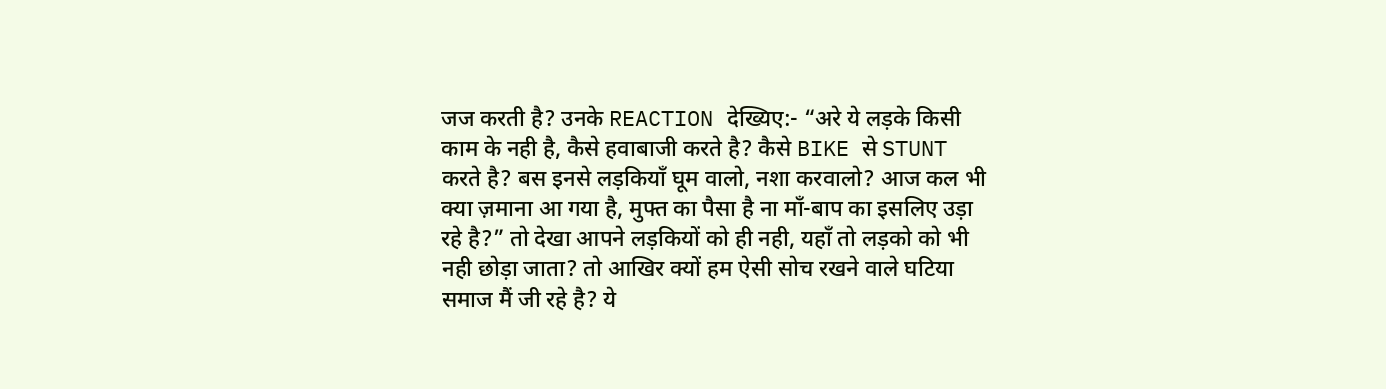जज करती है? उनके REACTION देख्यिए:- “अरे ये लड़के किसी काम के नही है, कैसे हवाबाजी करते है? कैसे BIKE से STUNT करते है? बस इनसे लड़कियाँ घूम वालो, नशा करवालो? आज कल भी क्या ज़माना आ गया है, मुफ्त का पैसा है ना माँ-बाप का इसलिए उड़ा रहे है?” तो देखा आपने लड़कियों को ही नही, यहाँ तो लड़को को भी नही छोड़ा जाता? तो आखिर क्यों हम ऐसी सोच रखने वाले घटिया समाज मैं जी रहे है? ये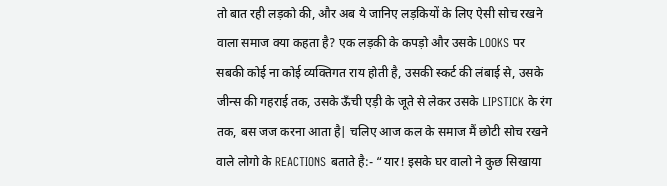तो बात रही लड़को की, और अब ये जानिए लड़कियों के लिए ऐसी सोच रखने वाला समाज क्या कहता है? एक लड़की के कपड़ो और उसके LOOKS पर सबकी कोई ना कोई व्यक्तिगत राय होती है, उसकी स्कर्ट की लंबाई से, उसके जीन्स की गहराई तक, उसके ऊँची एड़ी के जूते से लेकर उसके LIPSTICK के रंग तक, बस जज करना आता है| चलिए आज कल के समाज मैं छोटी सोच रखने वाले लोगो के REACTIONS बताते है:- “यार! इसके घर वालो ने कुछ सिखाया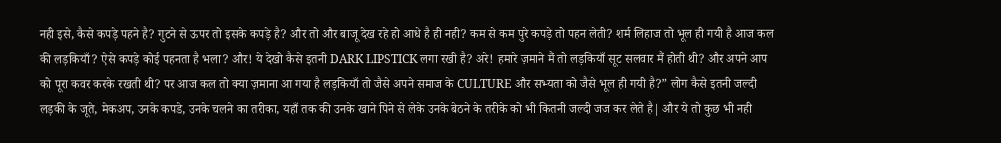नही इसे, कैसे कपड़े पहने है? गुटने से ऊपर तो इसके कपड़े है? और तो और बाजू देख रहे हो आधे है ही नही? कम से कम पुरे कपड़े तो पहन लेती? शर्म लिहाज तो भूल ही गयी है आज कल की लड़कियाँ? ऐसे कपड़े कोई पहनता है भला? और! ये देखो कैसे इतनी DARK LIPSTICK लगा रखी है? अरे! हमारे ज़माने मैं तो लड़कियाँ सूट सलवार मैं होती थी? और अपने आप को पूरा कवर करके रखती थी? पर आज कल तो क्या ज़माना आ गया है लड़कियाँ तो जैसे अपने समाज के CULTURE और सभ्यता को जैसे भूल ही गयी है?” लोग कैसे इतनी जल्दी लड़की के जूते, मेकअप, उनके कपडे, उनके चलने का तरीका, यहाँ तक की उनके खाने पिने से लेके उनके बेठने के तरीके को भी कितनी जल्दी जज कर लेते है| और ये तो कुछ भी नही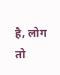है, लोग तो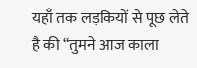यहाँ तक लड़कियों से पूछ लेते है की “तुमने आज काला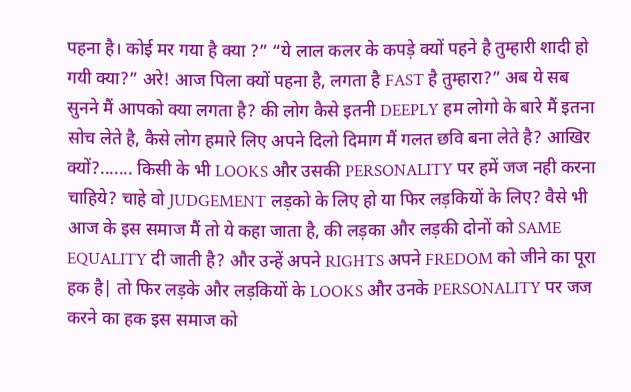पहना है। कोई मर गया है क्या ?” “ये लाल कलर के कपड़े क्यों पहने है तुम्हारी शादी हो गयी क्या?” अरे! आज पिला क्यों पहना है, लगता है FAST है तुम्हारा?” अब ये सब सुनने मैं आपको क्या लगता है? की लोग कैसे इतनी DEEPLY हम लोगो के बारे मैं इतना सोच लेते है, कैसे लोग हमारे लिए अपने दिलो दिमाग मैं गलत छवि बना लेते है? आखिर क्यों?....... किसी के भी LOOKS और उसकी PERSONALITY पर हमें जज नही करना चाहिये? चाहे वो JUDGEMENT लड़को के लिए हो या फिर लड़कियों के लिए? वैसे भी आज के इस समाज मैं तो ये कहा जाता है, की लड़का और लड़की दोनों को SAME EQUALITY दी जाती है? और उन्हें अपने RIGHTS अपने FREDOM को जीने का पूरा हक है| तो फिर लड़के और लड़कियों के LOOKS और उनके PERSONALITY पर जज करने का हक इस समाज को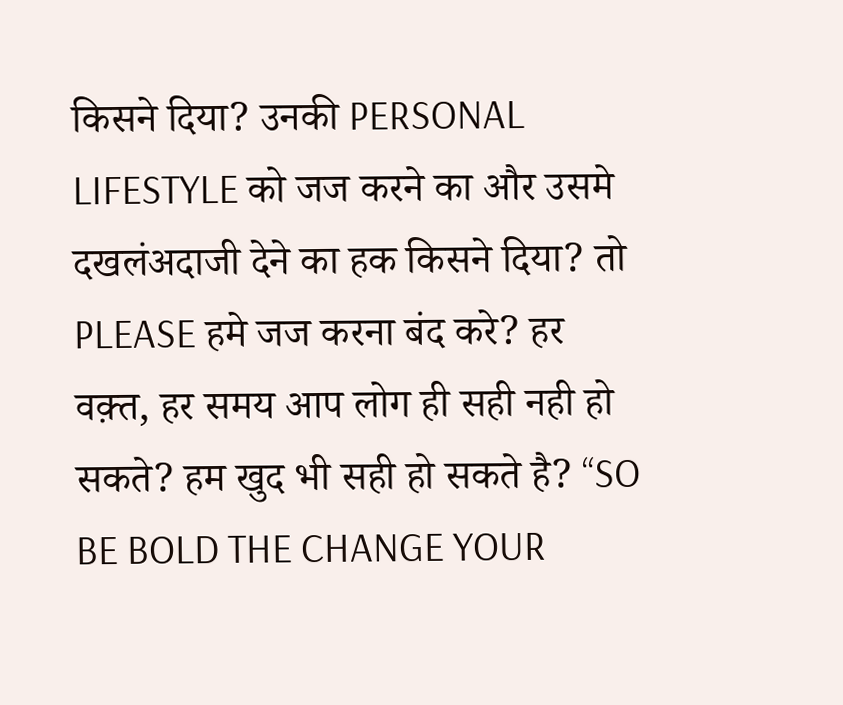किसने दिया? उनकी PERSONAL LIFESTYLE को जज करने का और उसमे दखलंअदाजी देने का हक किसने दिया? तो PLEASE हमे जज करना बंद करे? हर वक़्त, हर समय आप लोग ही सही नही हो सकते? हम खुद भी सही हो सकते है? “SO BE BOLD THE CHANGE YOUR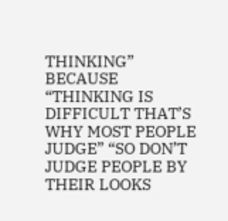THINKING” BECAUSE “THINKING IS DIFFICULT THAT’S WHY MOST PEOPLE JUDGE” “SO DON’T JUDGE PEOPLE BY THEIR LOOKS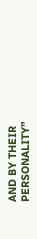AND BY THEIR PERSONALITY”